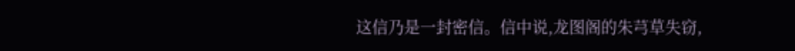这信乃是一封密信。信中说,龙图阁的朱芎草失窃,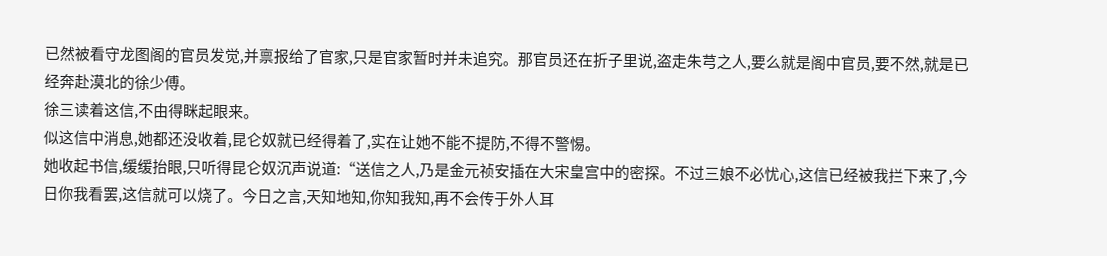已然被看守龙图阁的官员发觉,并禀报给了官家,只是官家暂时并未追究。那官员还在折子里说,盗走朱芎之人,要么就是阁中官员,要不然,就是已经奔赴漠北的徐少傅。
徐三读着这信,不由得眯起眼来。
似这信中消息,她都还没收着,昆仑奴就已经得着了,实在让她不能不提防,不得不警惕。
她收起书信,缓缓抬眼,只听得昆仑奴沉声说道:“送信之人,乃是金元祯安插在大宋皇宫中的密探。不过三娘不必忧心,这信已经被我拦下来了,今日你我看罢,这信就可以烧了。今日之言,天知地知,你知我知,再不会传于外人耳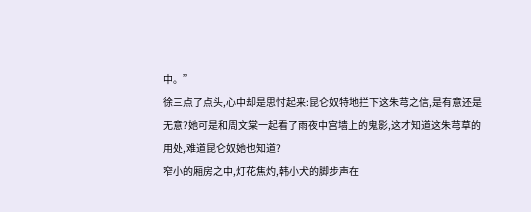中。”
徐三点了点头,心中却是思忖起来:昆仑奴特地拦下这朱芎之信,是有意还是无意?她可是和周文棠一起看了雨夜中宫墙上的鬼影,这才知道这朱芎草的用处,难道昆仑奴她也知道?
窄小的厢房之中,灯花焦灼,韩小犬的脚步声在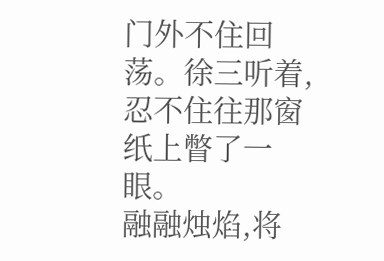门外不住回荡。徐三听着,忍不住往那窗纸上瞥了一眼。
融融烛焰,将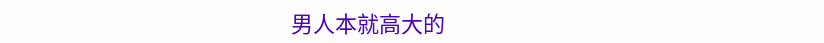男人本就高大的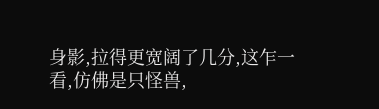身影,拉得更宽阔了几分,这乍一看,仿佛是只怪兽,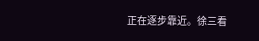正在逐步靠近。徐三看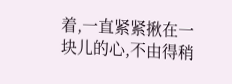着,一直紧紧揪在一块儿的心,不由得稍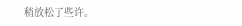稍放松了些许。